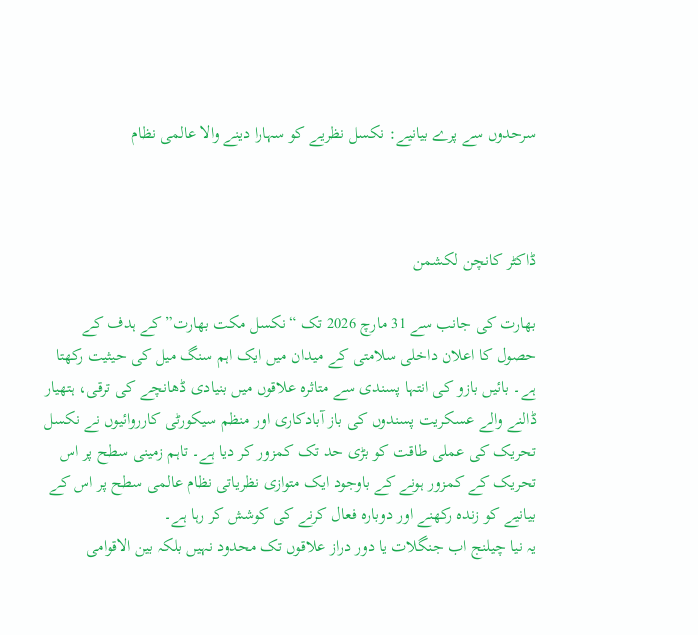سرحدوں سے پرے بیانیے: نکسل نظریے کو سہارا دینے والا عالمی نظام



ڈاکٹر کانچن لکشمن

بھارت کی جانب سے 31 مارچ 2026 تک “نکسل مکت بھارت” کے ہدف کے حصول کا اعلان داخلی سلامتی کے میدان میں ایک اہم سنگ میل کی حیثیت رکھتا ہے۔ بائیں بازو کی انتہا پسندی سے متاثرہ علاقوں میں بنیادی ڈھانچے کی ترقی، ہتھیار ڈالنے والے عسکریت پسندوں کی باز آبادکاری اور منظم سیکورٹی کارروائیوں نے نکسل تحریک کی عملی طاقت کو بڑی حد تک کمزور کر دیا ہے۔ تاہم زمینی سطح پر اس تحریک کے کمزور ہونے کے باوجود ایک متوازی نظریاتی نظام عالمی سطح پر اس کے بیانیے کو زندہ رکھنے اور دوبارہ فعال کرنے کی کوشش کر رہا ہے۔
یہ نیا چیلنج اب جنگلات یا دور دراز علاقوں تک محدود نہیں بلکہ بین الاقوامی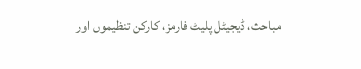مباحث، ڈیجیٹل پلیٹ فارمز، کارکن تنظیموں اور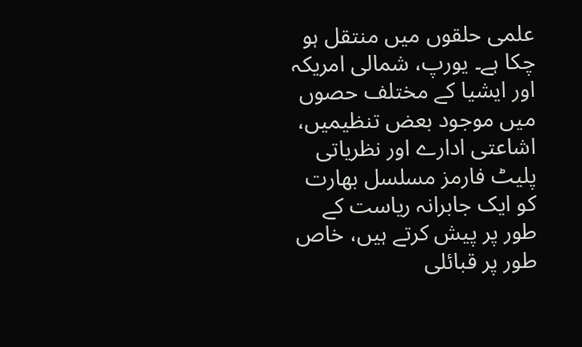علمی حلقوں میں منتقل ہو چکا ہے۔ یورپ، شمالی امریکہ اور ایشیا کے مختلف حصوں میں موجود بعض تنظیمیں، اشاعتی ادارے اور نظریاتی پلیٹ فارمز مسلسل بھارت کو ایک جابرانہ ریاست کے طور پر پیش کرتے ہیں، خاص طور پر قبائلی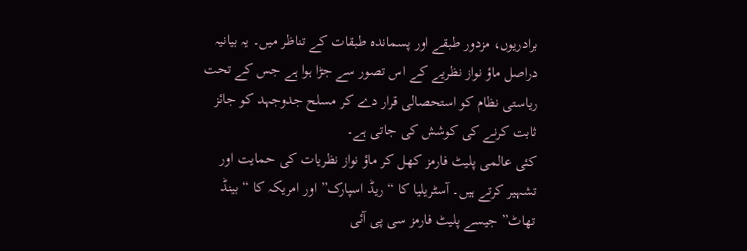برادریوں، مزدور طبقے اور پسماندہ طبقات کے تناظر میں۔ یہ بیانیہ دراصل ماؤ نواز نظریے کے اس تصور سے جڑا ہوا ہے جس کے تحت ریاستی نظام کو استحصالی قرار دے کر مسلح جدوجہد کو جائز ثابت کرنے کی کوشش کی جاتی ہے۔
کئی عالمی پلیٹ فارمز کھل کر ماؤ نواز نظریات کی حمایت اور تشہیر کرتے ہیں۔ آسٹریلیا کا “ریڈ اسپارک” اور امریکہ کا “بینڈ تھاٹ” جیسے پلیٹ فارمز سی پی آئی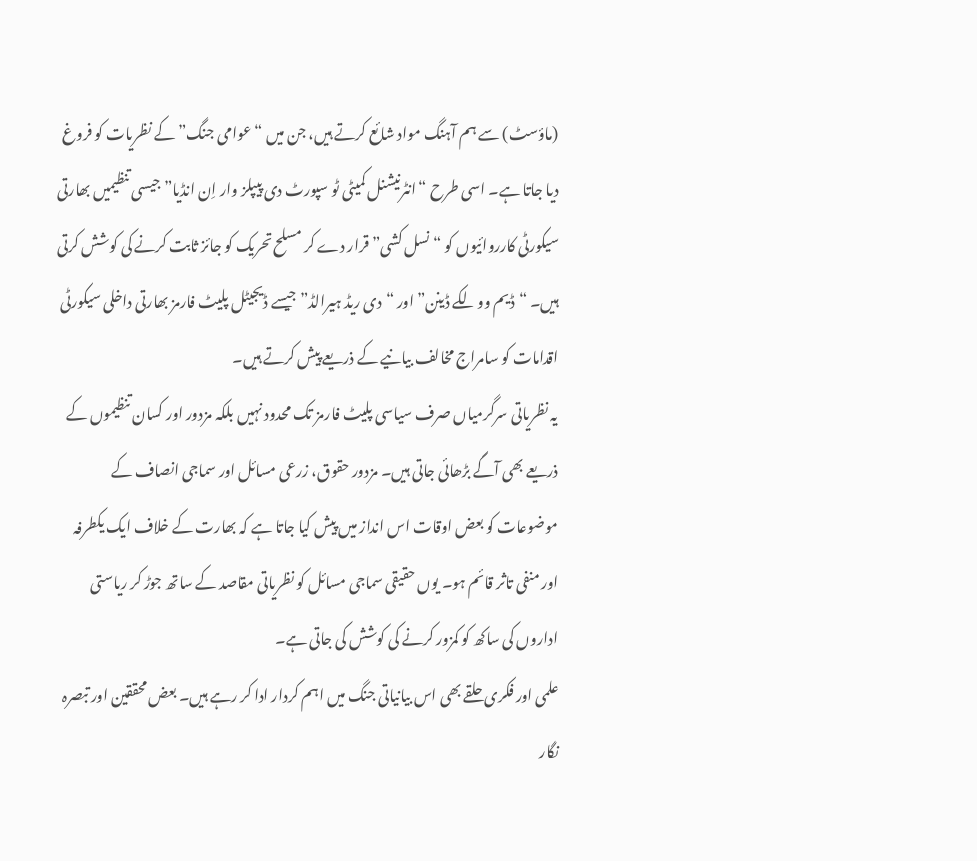(ماؤسٹ) سے ہم آہنگ مواد شائع کرتے ہیں، جن میں “عوامی جنگ” کے نظریات کو فروغ دیا جاتا ہے۔ اسی طرح “انٹرنیشنل کمیٹی ٹو سپورٹ دی پیپلز وار اِن انڈیا” جیسی تنظیمیں بھارتی سیکورٹی کارروائیوں کو “نسل کشی” قرار دے کر مسلح تحریک کو جائز ثابت کرنے کی کوشش کرتی ہیں۔ “ڈیم وولکے ڈینن” اور “دی ریڈ ہیرالڈ” جیسے ڈیجیٹل پلیٹ فارمز بھارتی داخلی سیکورٹی اقدامات کو سامراج مخالف بیانیے کے ذریعے پیش کرتے ہیں۔
یہ نظریاتی سرگرمیاں صرف سیاسی پلیٹ فارمز تک محدود نہیں بلکہ مزدور اور کسان تنظیموں کے ذریعے بھی آگے بڑھائی جاتی ہیں۔ مزدور حقوق، زرعی مسائل اور سماجی انصاف کے موضوعات کو بعض اوقات اس انداز میں پیش کیا جاتا ہے کہ بھارت کے خلاف ایک یکطرفہ اور منفی تاثر قائم ہو۔ یوں حقیقی سماجی مسائل کو نظریاتی مقاصد کے ساتھ جوڑ کر ریاستی اداروں کی ساکھ کو کمزور کرنے کی کوشش کی جاتی ہے۔
علمی اور فکری حلقے بھی اس بیانیاتی جنگ میں اہم کردار ادا کر رہے ہیں۔ بعض محققین اور تبصرہ نگار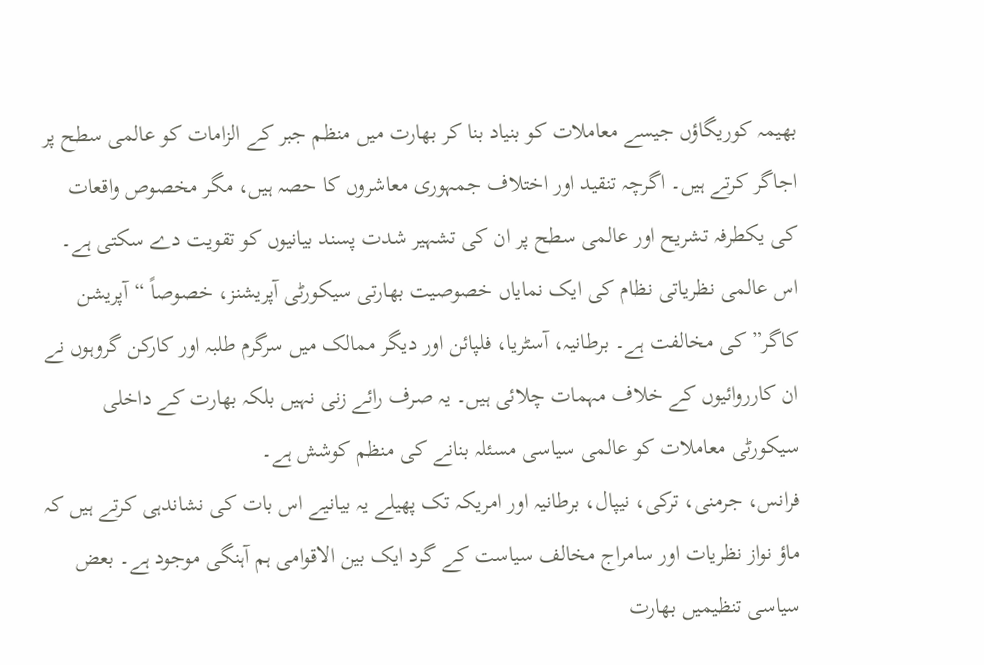بھیمہ کوریگاؤں جیسے معاملات کو بنیاد بنا کر بھارت میں منظم جبر کے الزامات کو عالمی سطح پر اجاگر کرتے ہیں۔ اگرچہ تنقید اور اختلاف جمہوری معاشروں کا حصہ ہیں، مگر مخصوص واقعات کی یکطرفہ تشریح اور عالمی سطح پر ان کی تشہیر شدت پسند بیانیوں کو تقویت دے سکتی ہے۔
اس عالمی نظریاتی نظام کی ایک نمایاں خصوصیت بھارتی سیکورٹی آپریشنز، خصوصاً “آپریشن کاگر” کی مخالفت ہے۔ برطانیہ، آسٹریا، فلپائن اور دیگر ممالک میں سرگرم طلبہ اور کارکن گروہوں نے ان کارروائیوں کے خلاف مہمات چلائی ہیں۔ یہ صرف رائے زنی نہیں بلکہ بھارت کے داخلی سیکورٹی معاملات کو عالمی سیاسی مسئلہ بنانے کی منظم کوشش ہے۔
فرانس، جرمنی، ترکی، نیپال، برطانیہ اور امریکہ تک پھیلے یہ بیانیے اس بات کی نشاندہی کرتے ہیں کہ ماؤ نواز نظریات اور سامراج مخالف سیاست کے گرد ایک بین الاقوامی ہم آہنگی موجود ہے۔ بعض سیاسی تنظیمیں بھارت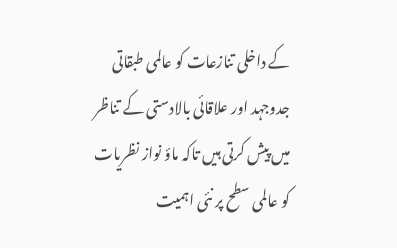کے داخلی تنازعات کو عالمی طبقاتی جدوجہد اور علاقائی بالادستی کے تناظر میں پیش کرتی ہیں تاکہ ماؤ نواز نظریات کو عالمی سطح پر نئی اہمیت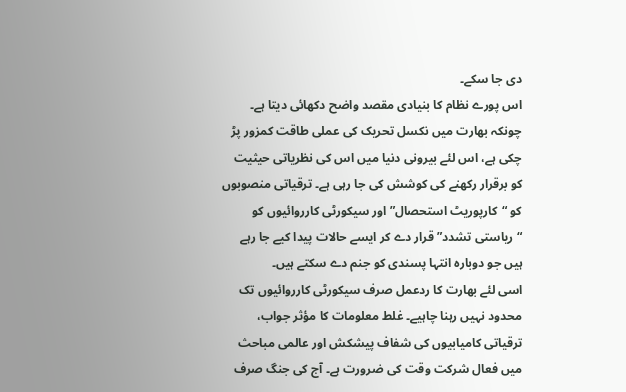دی جا سکے۔
اس پورے نظام کا بنیادی مقصد واضح دکھائی دیتا ہے۔ چونکہ بھارت میں نکسل تحریک کی عملی طاقت کمزور پڑ چکی ہے، اس لئے بیرونی دنیا میں اس کی نظریاتی حیثیت کو برقرار رکھنے کی کوشش کی جا رہی ہے۔ ترقیاتی منصوبوں کو “کارپوریٹ استحصال” اور سیکورٹی کارروائیوں کو “ریاستی تشدد” قرار دے کر ایسے حالات پیدا کیے جا رہے ہیں جو دوبارہ انتہا پسندی کو جنم دے سکتے ہیں۔
اسی لئے بھارت کا ردعمل صرف سیکورٹی کارروائیوں تک محدود نہیں رہنا چاہیے۔ غلط معلومات کا مؤثر جواب، ترقیاتی کامیابیوں کی شفاف پیشکش اور عالمی مباحث میں فعال شرکت وقت کی ضرورت ہے۔ آج کی جنگ صرف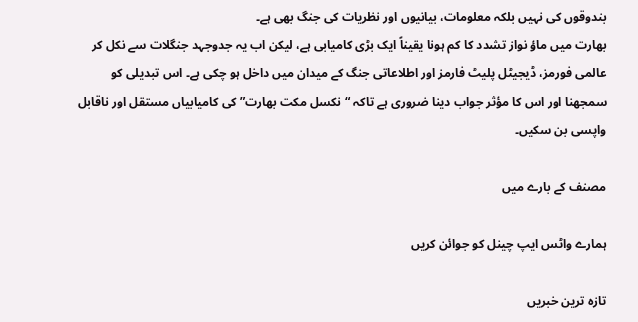بندوقوں کی نہیں بلکہ معلومات، بیانیوں اور نظریات کی جنگ بھی ہے۔
بھارت میں ماؤ نواز تشدد کا کم ہونا یقیناً ایک بڑی کامیابی ہے، لیکن اب یہ جدوجہد جنگلات سے نکل کر عالمی فورمز، ڈیجیٹل پلیٹ فارمز اور اطلاعاتی جنگ کے میدان میں داخل ہو چکی ہے۔ اس تبدیلی کو سمجھنا اور اس کا مؤثر جواب دینا ضروری ہے تاکہ “نکسل مکت بھارت” کی کامیابیاں مستقل اور ناقابل واپسی بن سکیں۔

مصنف کے بارے میں

ہمارے واٹس ایپ چینل کو جوائن کریں

تازہ ترین خبریں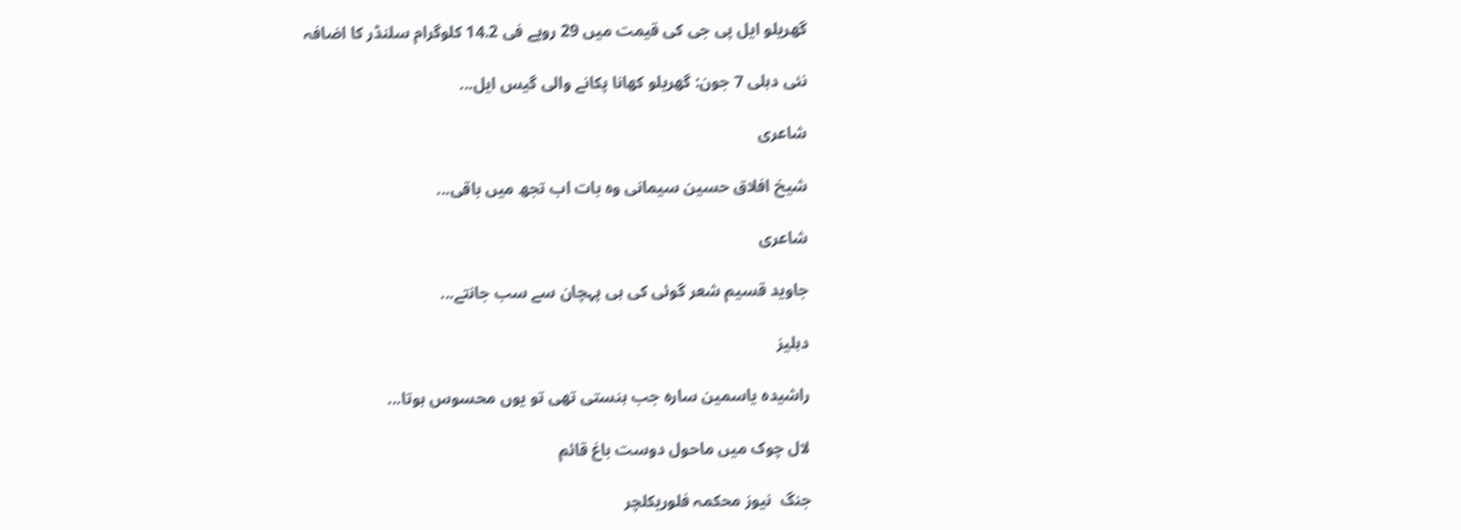گھریلو ایل پی جی کی قیمت میں 29 روپے فی 14.2 کلوگرام سلنڈر کا اضافہ

نئی دہلی 7 جون: گھریلو کھانا پکانے والی گیس ایل...

شاعری

شیخ افلاق حسین سیمانی وہ بات اب تجھ میں باقی...

شاعری

جاوید قسیم شعر گوئی کی ہی پہچان سے سب جانتے...

دہلیز

راشیدہ یاسمین سارہ جب ہنستی تھی تو یوں محسوس ہوتا...

لال چوک میں ماحول دوست باغ قائم

جنگ  نیوز محکمہ فلوریکلچر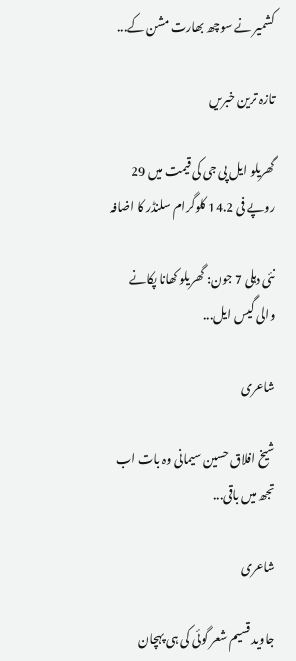کشمیر نے سوچھ بھارت مشن کے...

تازہ ترین خبریں

گھریلو ایل پی جی کی قیمت میں 29 روپے فی 14.2 کلوگرام سلنڈر کا اضافہ

نئی دہلی 7 جون: گھریلو کھانا پکانے والی گیس ایل...

شاعری

شیخ افلاق حسین سیمانی وہ بات اب تجھ میں باقی...

شاعری

جاوید قسیم شعر گوئی کی ہی پہچان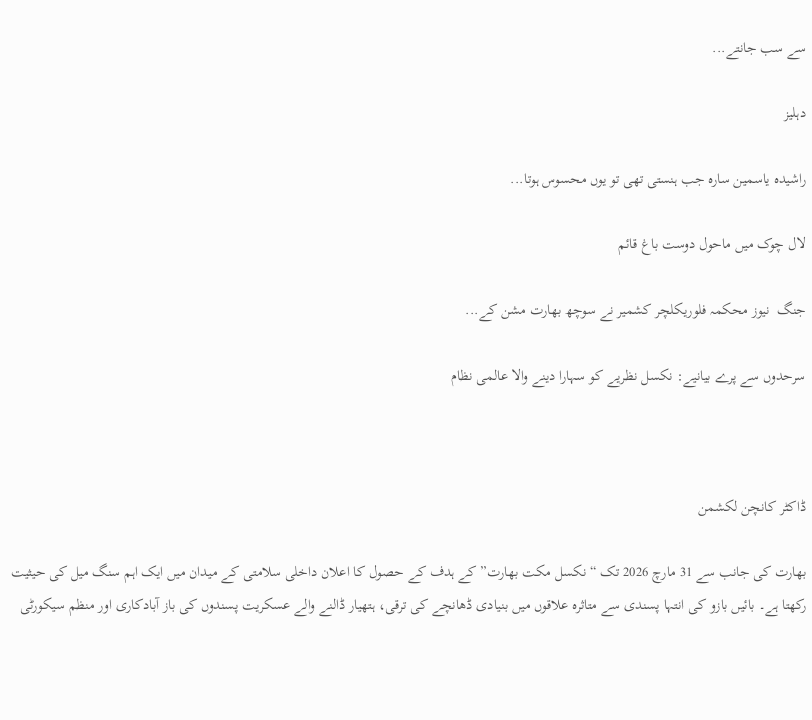سے سب جانتے...

دہلیز

راشیدہ یاسمین سارہ جب ہنستی تھی تو یوں محسوس ہوتا...

لال چوک میں ماحول دوست باغ قائم

جنگ  نیوز محکمہ فلوریکلچر کشمیر نے سوچھ بھارت مشن کے...

سرحدوں سے پرے بیانیے: نکسل نظریے کو سہارا دینے والا عالمی نظام



ڈاکٹر کانچن لکشمن

بھارت کی جانب سے 31 مارچ 2026 تک “نکسل مکت بھارت” کے ہدف کے حصول کا اعلان داخلی سلامتی کے میدان میں ایک اہم سنگ میل کی حیثیت رکھتا ہے۔ بائیں بازو کی انتہا پسندی سے متاثرہ علاقوں میں بنیادی ڈھانچے کی ترقی، ہتھیار ڈالنے والے عسکریت پسندوں کی باز آبادکاری اور منظم سیکورٹی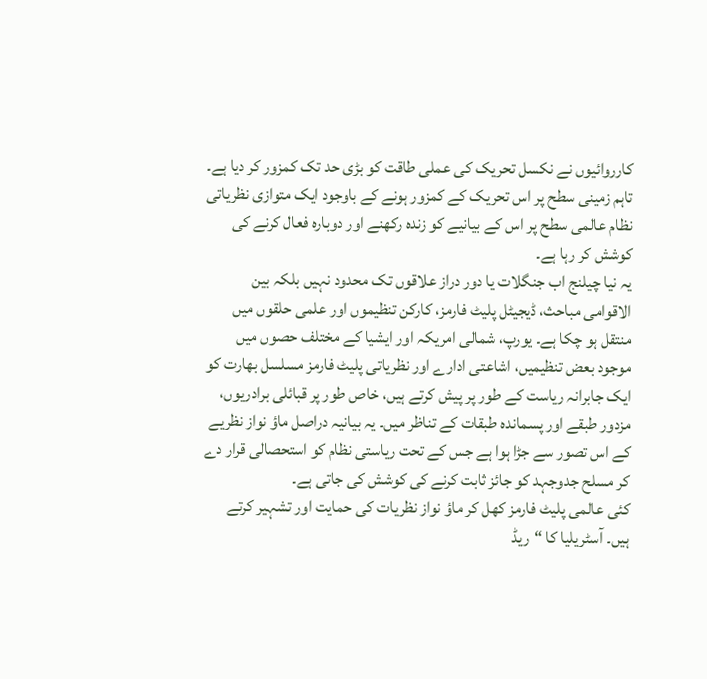کارروائیوں نے نکسل تحریک کی عملی طاقت کو بڑی حد تک کمزور کر دیا ہے۔ تاہم زمینی سطح پر اس تحریک کے کمزور ہونے کے باوجود ایک متوازی نظریاتی نظام عالمی سطح پر اس کے بیانیے کو زندہ رکھنے اور دوبارہ فعال کرنے کی کوشش کر رہا ہے۔
یہ نیا چیلنج اب جنگلات یا دور دراز علاقوں تک محدود نہیں بلکہ بین الاقوامی مباحث، ڈیجیٹل پلیٹ فارمز، کارکن تنظیموں اور علمی حلقوں میں منتقل ہو چکا ہے۔ یورپ، شمالی امریکہ اور ایشیا کے مختلف حصوں میں موجود بعض تنظیمیں، اشاعتی ادارے اور نظریاتی پلیٹ فارمز مسلسل بھارت کو ایک جابرانہ ریاست کے طور پر پیش کرتے ہیں، خاص طور پر قبائلی برادریوں، مزدور طبقے اور پسماندہ طبقات کے تناظر میں۔ یہ بیانیہ دراصل ماؤ نواز نظریے کے اس تصور سے جڑا ہوا ہے جس کے تحت ریاستی نظام کو استحصالی قرار دے کر مسلح جدوجہد کو جائز ثابت کرنے کی کوشش کی جاتی ہے۔
کئی عالمی پلیٹ فارمز کھل کر ماؤ نواز نظریات کی حمایت اور تشہیر کرتے ہیں۔ آسٹریلیا کا “ریڈ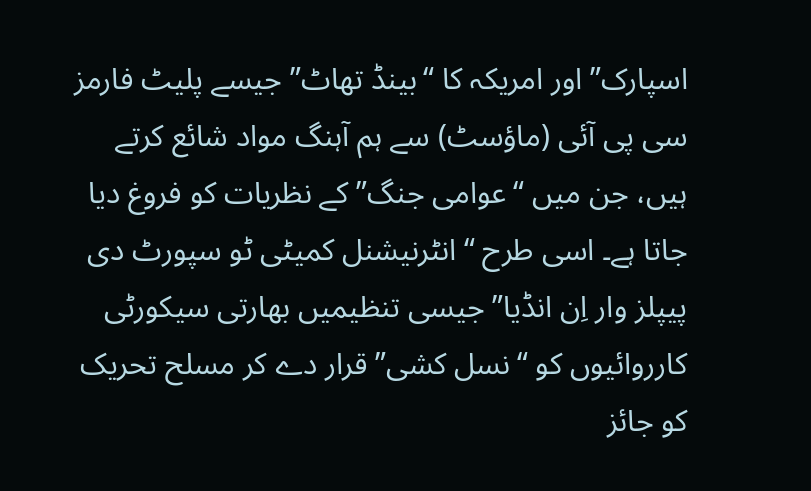اسپارک” اور امریکہ کا “بینڈ تھاٹ” جیسے پلیٹ فارمز سی پی آئی (ماؤسٹ) سے ہم آہنگ مواد شائع کرتے ہیں، جن میں “عوامی جنگ” کے نظریات کو فروغ دیا جاتا ہے۔ اسی طرح “انٹرنیشنل کمیٹی ٹو سپورٹ دی پیپلز وار اِن انڈیا” جیسی تنظیمیں بھارتی سیکورٹی کارروائیوں کو “نسل کشی” قرار دے کر مسلح تحریک کو جائز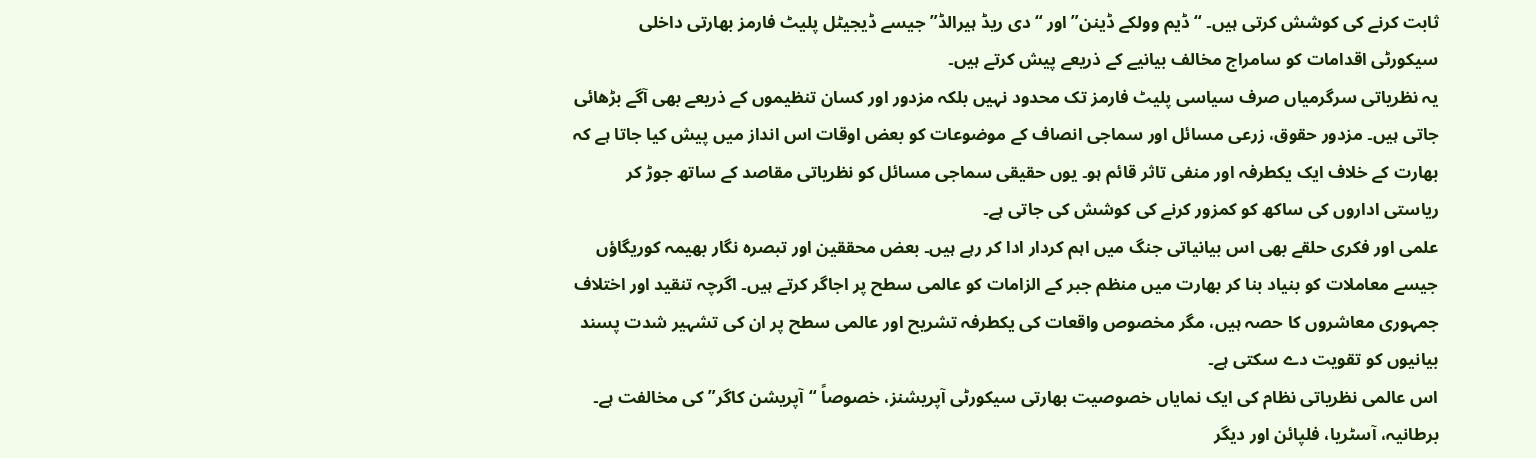ثابت کرنے کی کوشش کرتی ہیں۔ “ڈیم وولکے ڈینن” اور “دی ریڈ ہیرالڈ” جیسے ڈیجیٹل پلیٹ فارمز بھارتی داخلی سیکورٹی اقدامات کو سامراج مخالف بیانیے کے ذریعے پیش کرتے ہیں۔
یہ نظریاتی سرگرمیاں صرف سیاسی پلیٹ فارمز تک محدود نہیں بلکہ مزدور اور کسان تنظیموں کے ذریعے بھی آگے بڑھائی جاتی ہیں۔ مزدور حقوق، زرعی مسائل اور سماجی انصاف کے موضوعات کو بعض اوقات اس انداز میں پیش کیا جاتا ہے کہ بھارت کے خلاف ایک یکطرفہ اور منفی تاثر قائم ہو۔ یوں حقیقی سماجی مسائل کو نظریاتی مقاصد کے ساتھ جوڑ کر ریاستی اداروں کی ساکھ کو کمزور کرنے کی کوشش کی جاتی ہے۔
علمی اور فکری حلقے بھی اس بیانیاتی جنگ میں اہم کردار ادا کر رہے ہیں۔ بعض محققین اور تبصرہ نگار بھیمہ کوریگاؤں جیسے معاملات کو بنیاد بنا کر بھارت میں منظم جبر کے الزامات کو عالمی سطح پر اجاگر کرتے ہیں۔ اگرچہ تنقید اور اختلاف جمہوری معاشروں کا حصہ ہیں، مگر مخصوص واقعات کی یکطرفہ تشریح اور عالمی سطح پر ان کی تشہیر شدت پسند بیانیوں کو تقویت دے سکتی ہے۔
اس عالمی نظریاتی نظام کی ایک نمایاں خصوصیت بھارتی سیکورٹی آپریشنز، خصوصاً “آپریشن کاگر” کی مخالفت ہے۔ برطانیہ، آسٹریا، فلپائن اور دیگر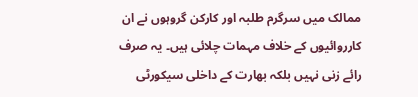ممالک میں سرگرم طلبہ اور کارکن گروہوں نے ان کارروائیوں کے خلاف مہمات چلائی ہیں۔ یہ صرف رائے زنی نہیں بلکہ بھارت کے داخلی سیکورٹی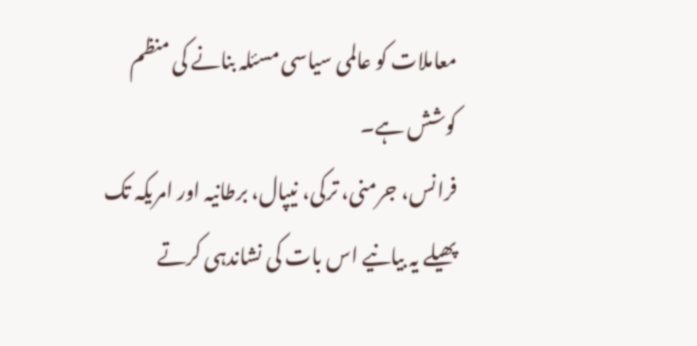معاملات کو عالمی سیاسی مسئلہ بنانے کی منظم کوشش ہے۔
فرانس، جرمنی، ترکی، نیپال، برطانیہ اور امریکہ تک پھیلے یہ بیانیے اس بات کی نشاندہی کرتے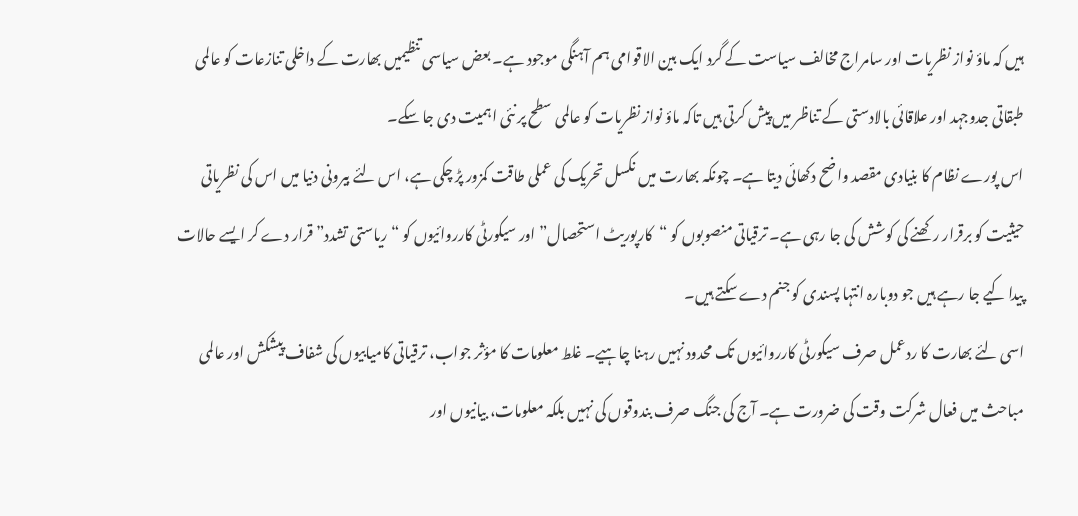ہیں کہ ماؤ نواز نظریات اور سامراج مخالف سیاست کے گرد ایک بین الاقوامی ہم آہنگی موجود ہے۔ بعض سیاسی تنظیمیں بھارت کے داخلی تنازعات کو عالمی طبقاتی جدوجہد اور علاقائی بالادستی کے تناظر میں پیش کرتی ہیں تاکہ ماؤ نواز نظریات کو عالمی سطح پر نئی اہمیت دی جا سکے۔
اس پورے نظام کا بنیادی مقصد واضح دکھائی دیتا ہے۔ چونکہ بھارت میں نکسل تحریک کی عملی طاقت کمزور پڑ چکی ہے، اس لئے بیرونی دنیا میں اس کی نظریاتی حیثیت کو برقرار رکھنے کی کوشش کی جا رہی ہے۔ ترقیاتی منصوبوں کو “کارپوریٹ استحصال” اور سیکورٹی کارروائیوں کو “ریاستی تشدد” قرار دے کر ایسے حالات پیدا کیے جا رہے ہیں جو دوبارہ انتہا پسندی کو جنم دے سکتے ہیں۔
اسی لئے بھارت کا ردعمل صرف سیکورٹی کارروائیوں تک محدود نہیں رہنا چاہیے۔ غلط معلومات کا مؤثر جواب، ترقیاتی کامیابیوں کی شفاف پیشکش اور عالمی مباحث میں فعال شرکت وقت کی ضرورت ہے۔ آج کی جنگ صرف بندوقوں کی نہیں بلکہ معلومات، بیانیوں اور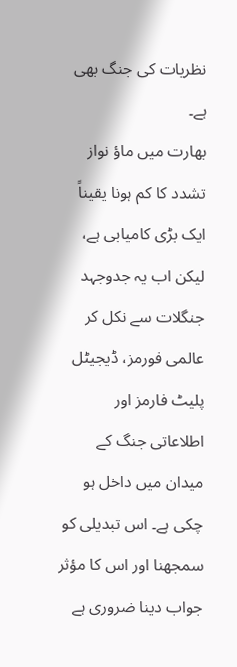نظریات کی جنگ بھی ہے۔
بھارت میں ماؤ نواز تشدد کا کم ہونا یقیناً ایک بڑی کامیابی ہے، لیکن اب یہ جدوجہد جنگلات سے نکل کر عالمی فورمز، ڈیجیٹل پلیٹ فارمز اور اطلاعاتی جنگ کے میدان میں داخل ہو چکی ہے۔ اس تبدیلی کو سمجھنا اور اس کا مؤثر جواب دینا ضروری ہے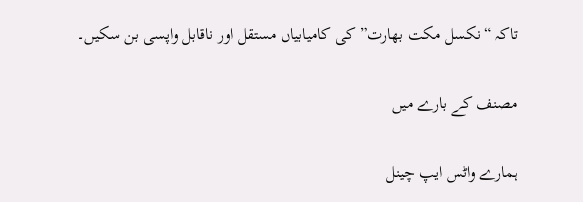تاکہ “نکسل مکت بھارت” کی کامیابیاں مستقل اور ناقابل واپسی بن سکیں۔

مصنف کے بارے میں

ہمارے واٹس ایپ چینل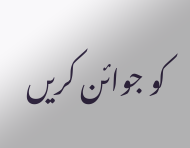کو جوائن کریں